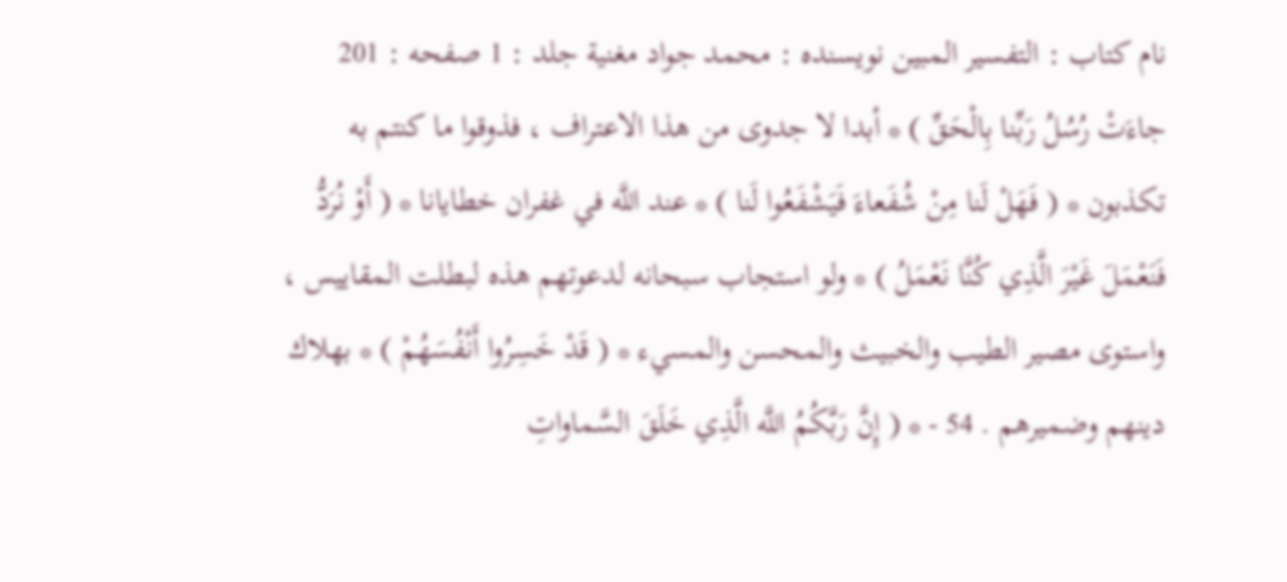نام کتاب : التفسير المبين نویسنده : محمد جواد مغنية جلد : 1 صفحه : 201
جاءَتْ رُسُلُ رَبِّنا بِالْحَقِّ ) * أبدا لا جدوى من هذا الاعتراف ، فذوقوا ما كنتم به تكذبون * ( فَهَلْ لَنا مِنْ شُفَعاءَ فَيَشْفَعُوا لَنا ) * عند اللَّه في غفران خطايانا * ( أَوْ نُرَدُّ فَنَعْمَلَ غَيْرَ الَّذِي كُنَّا نَعْمَلُ ) * ولو استجاب سبحانه لدعوتهم هذه لبطلت المقاييس ، واستوى مصير الطيب والخبيث والمحسن والمسيء * ( قَدْ خَسِرُوا أَنْفُسَهُمْ ) * بهلاك دينهم وضميرهم . 54 - * ( إِنَّ رَبَّكُمُ اللَّه الَّذِي خَلَقَ السَّماواتِ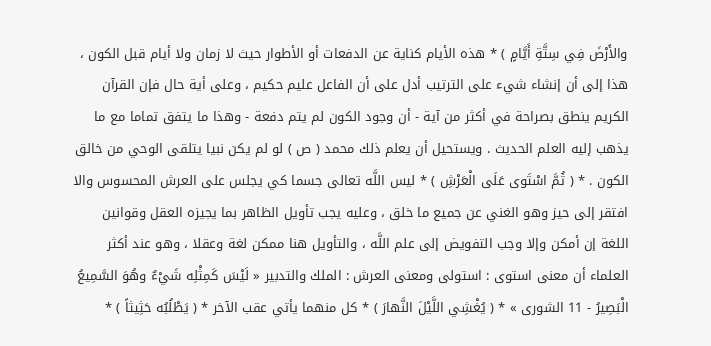والأَرْضَ فِي سِتَّةِ أَيَّامٍ ) * هذه الأيام كناية عن الدفعات أو الأطوار حيث لا زمان ولا أيام قبل الكون ، هذا إلى أن إنشاء شيء على الترتيب أدل على أن الفاعل عليم حكيم ، وعلى أية حال فإن القرآن الكريم ينطق بصراحة في أكثر من آية - أن وجود الكون لم يتم دفعة - وهذا ما يتفق تماما مع ما يذهب إليه العلم الحديث . ويستحيل أن يعلم ذلك محمد ( ص ) لو لم يكن نبيا يتلقى الوحي من خالق الكون . * ( ثُمَّ اسْتَوى عَلَى الْعَرْشِ ) * ليس اللَّه تعالى جسما كي يجلس على العرش المحسوس والا افتقر إلى حيز وهو الغني عن جميع ما خلق ، وعليه يجب تأويل الظاهر بما يجيزه العقل وقوانين اللغة إن أمكن وإلا وجب التفويض إلى علم اللَّه ، والتأويل هنا ممكن لغة وعقلا ، وهو عند أكثر العلماء أن معنى استوى : استولى ومعنى العرش : الملك والتدبير « لَيْسَ كَمِثْلِه شَيْءٌ وهُوَ السَّمِيعُ الْبَصِيرُ - 11 الشورى » * ( يُغْشِي اللَّيْلَ النَّهارَ ) * كل منهما يأتي عقب الآخر * ( يَطْلُبُه حَثِيثاً ) *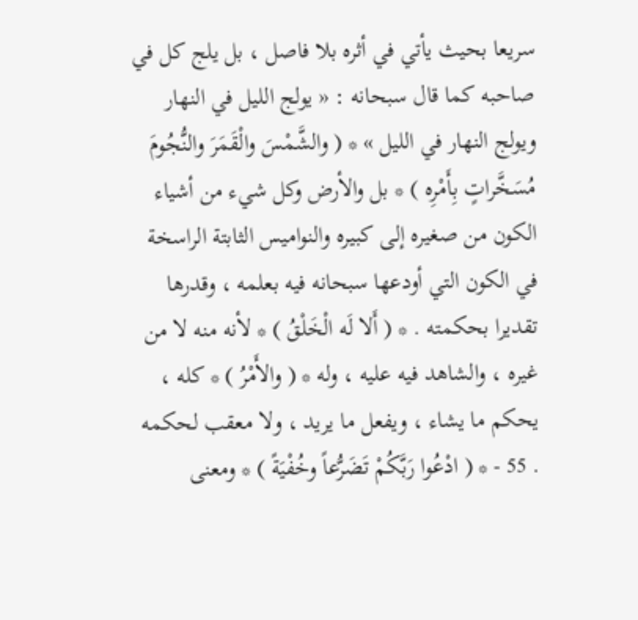سريعا بحيث يأتي في أثره بلا فاصل ، بل يلج كل في صاحبه كما قال سبحانه : « يولج الليل في النهار ويولج النهار في الليل » * ( والشَّمْسَ والْقَمَرَ والنُّجُومَ مُسَخَّراتٍ بِأَمْرِه ) * بل والأرض وكل شيء من أشياء الكون من صغيره إلى كبيره والنواميس الثابتة الراسخة في الكون التي أودعها سبحانه فيه بعلمه ، وقدرها تقديرا بحكمته . * ( أَلا لَه الْخَلْقُ ) * لأنه منه لا من غيره ، والشاهد فيه عليه ، وله * ( والأَمْرُ ) * كله ، يحكم ما يشاء ، ويفعل ما يريد ، ولا معقب لحكمه . 55 - * ( ادْعُوا رَبَّكُمْ تَضَرُّعاً وخُفْيَةً ) * ومعنى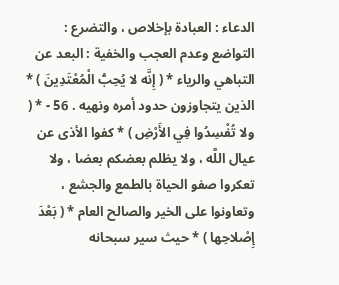الدعاء : العبادة بإخلاص ، والتضرع : التواضع وعدم العجب والخفية : البعد عن التباهي والرياء * ( إِنَّه لا يُحِبُّ الْمُعْتَدِينَ ) * الذين يتجاوزون حدود أمره ونهيه . 56 - * ( ولا تُفْسِدُوا فِي الأَرْضِ ) * كفوا الأذى عن عيال اللَّه ، ولا يظلم بعضكم بعضا ، ولا تعكروا صفو الحياة بالطمع والجشع ، وتعاونوا على الخير والصالح العام * ( بَعْدَ إِصْلاحِها ) * حيث سير سبحانه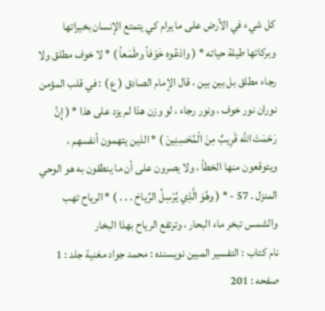كل شيء في الأرض على ما يرام كي يتمتع الإنسان بخيراتها وبركاتها طيلة حياته * ( وادْعُوه خَوْفاً وطَمَعاً ) * لا خوف مطلق ولا رجاء مطلق بل بين بين ، قال الإمام الصادق ( ع ) : في قلب المؤمن نوران نور خوف ، ونور رجاء ، لو وزن هذا لم يزد على هذا * ( إِنَّ رَحْمَتَ اللَّه قَرِيبٌ مِنَ الْمُحْسِنِينَ ) * الذين يتهمون أنفسهم ، ويتوقعون منها الخطأ ، ولا يصرون على أن ما ينطقون به هو الوحي المنزل . 57 - * ( وهُوَ الَّذِي يُرْسِلُ الرِّياحَ . . . ) * الرياح تهب والشمس تبخر ماء البحار ، وترتفع الرياح بهذا البخار
نام کتاب : التفسير المبين نویسنده : محمد جواد مغنية جلد : 1 صفحه : 201